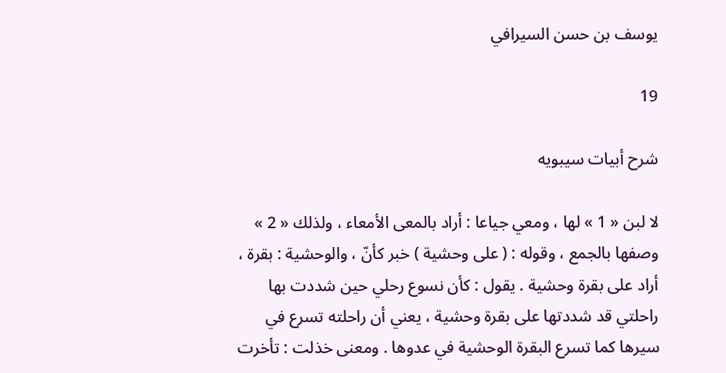يوسف بن حسن السيرافي

19

شرح أبيات سيبويه

لا لبن « 1 » لها ، ومعي جياعا : أراد بالمعى الأمعاء ، ولذلك « 2 » وصفها بالجمع ، وقوله : ( على وحشية ) خبر كأنّ ، والوحشية : بقرة ، أراد على بقرة وحشية . يقول : كأن نسوع رحلي حين شددت بها راحلتي قد شددتها على بقرة وحشية ، يعني أن راحلته تسرع في سيرها كما تسرع البقرة الوحشية في عدوها . ومعنى خذلت : تأخرت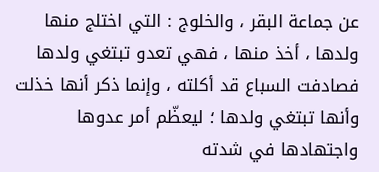عن جماعة البقر ، والخلوج : التي اختلج منها ولدها ، أخذ منها ، فهي تعدو تبتغي ولدها فصادفت السباع قد أكلته ، وإنما ذكر أنها خذلت وأنها تبتغي ولدها ؛ ليعظّم أمر عدوها واجتهادها في شدته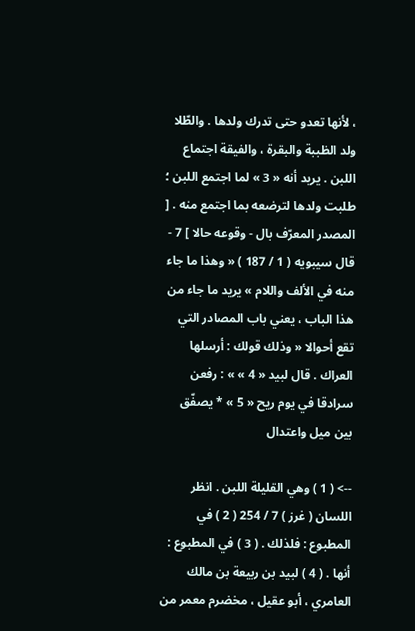، لأنها تعدو حتى تدرك ولدها . والطّلا ولد الظببة والبقرة ، والفيقة اجتماع اللبن . يريد أنه « 3 » لما اجتمع اللبن ؛ طلبت ولدها لترضعه بما اجتمع منه . [ المصدر المعرّف بال - وقوعه حالا ] 7 - قال سيبويه ( 1 / 187 ) « وهذا ما جاء منه في الألف واللام » يريد ما جاء من هذا الباب ، يعني باب المصادر التي تقع أحوالا « وذلك قولك : أرسلها العراك . قال لبيد « 4 » » : رفعن سرادقا في يوم ريح « 5 » * يصفّق بين ميل واعتدال

--> ( 1 ) وهي القليلة اللبن . انظر اللسان ( غرز ) 7 / 254 ( 2 ) في المطبوع : فلذلك . ( 3 ) في المطبوع : أنها . ( 4 ) لبيد بن ربيعة بن مالك العامري ، أبو عقيل ، مخضرم معمر من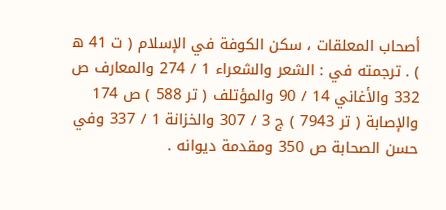أصحاب المعلقات ، سكن الكوفة في الإسلام ( ت 41 ه ) . ترجمته في : الشعر والشعراء 1 / 274 والمعارف ص 332 والأغاني 14 / 90 والمؤتلف ( تر 588 ) ص 174 والإصابة ( تر 7943 ) ج 3 / 307 والخزانة 1 / 337 وفي حسن الصحابة ص 350 ومقدمة ديوانه .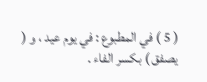( 5 ) في المطبوع : في يوم عيد ، و ( يصفق ) بكسر الفاء .